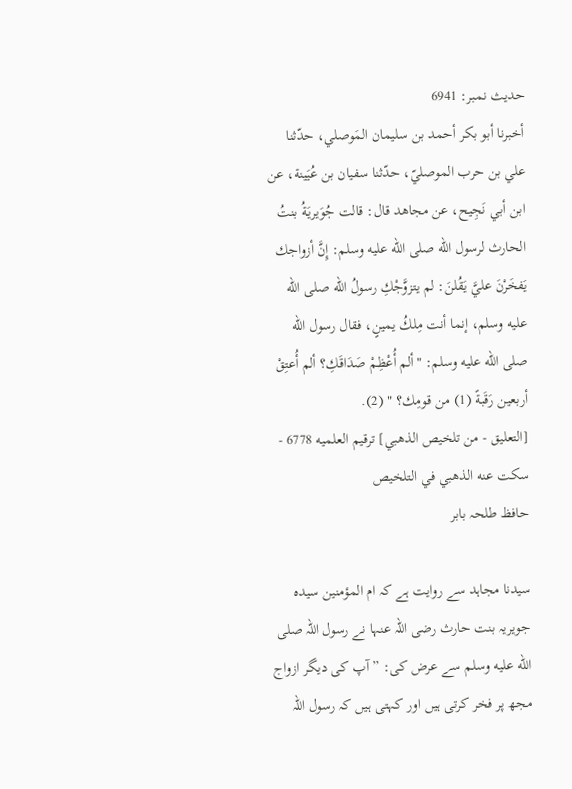حدیث نمبر: 6941
أخبرنا أبو بكر أحمد بن سليمان المَوصلي، حدّثنا علي بن حرب الموصليّ، حدّثنا سفيان بن عُيَينة، عن ابن أبي نَجِيح، عن مجاهد قال: قالت جُوَيريَةُ بنتُ الحارث لرسول الله صلى الله عليه وسلم: إِنَّ أزواجك يَفخَرْنَ عليَّ يَقُلنَ: لم يتزوَّجْكِ رسولُ الله صلى الله عليه وسلم، إنما أنت مِلكُ يمينٍ، فقال رسول الله صلى الله عليه وسلم: "ألم أُعْظِمْ صَدَاقَكِ؟ ألم أُعتِقْ أربعين رَقَبةً (1) من قومِك؟ " (2).
[التعليق - من تلخيص الذهبي] ترقيم العلميه 6778 - سكت عنه الذهبي في التلخيص
حافظ طلحہ بابر

سیدنا مجاہد سے روایت ہے کہ ام المؤمنین سیدہ جویریہ بنت حارث رضی اللہ عنہا نے رسول اللہ صلى الله عليه وسلم سے عرض کی: ”آپ کی دیگر ازواج مجھ پر فخر کرتی ہیں اور کہتی ہیں کہ رسول اللہ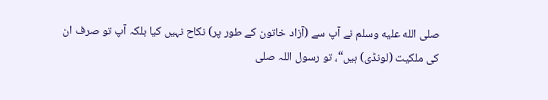صلى الله عليه وسلم نے آپ سے (آزاد خاتون کے طور پر) نکاح نہیں کیا بلکہ آپ تو صرف ان کی ملکیت (لونڈی) ہیں“، تو رسول اللہ صلى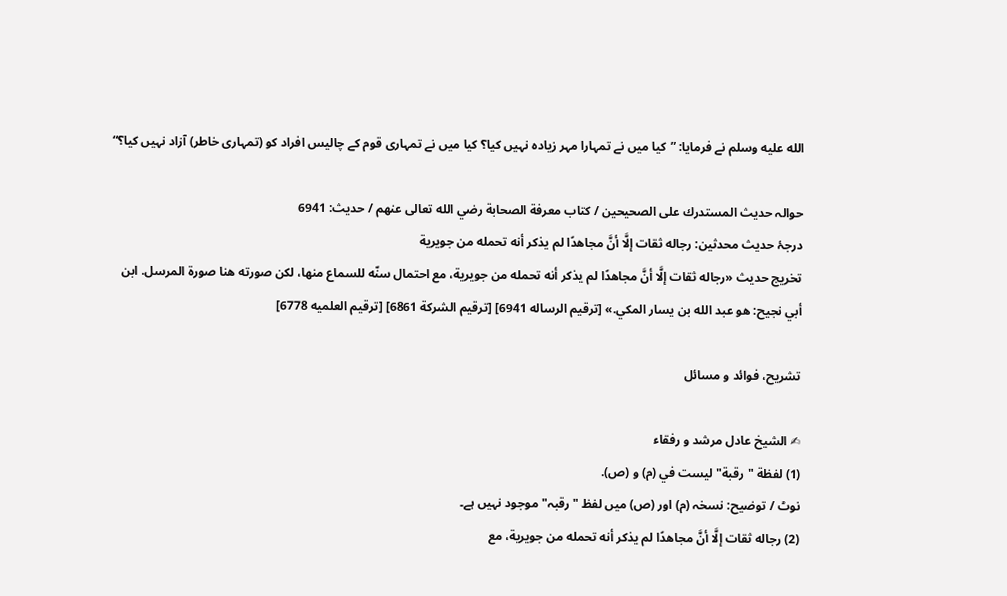الله عليه وسلم نے فرمایا: ”کیا میں نے تمہارا مہر زیادہ نہیں کیا؟ کیا میں نے تمہاری قوم کے چالیس افراد کو (تمہاری خاطر) آزاد نہیں کیا؟“

حوالہ حدیث المستدرك على الصحيحين / كتاب معرفة الصحابة رضي الله تعالى عنهم / حدیث: 6941
درجۂ حدیث محدثین: رجاله ثقات إلَّا أنَّ مجاهدًا لم يذكر أنه تحمله من جويرية
تخریج حدیث «رجاله ثقات إلَّا أنَّ مجاهدًا لم يذكر أنه تحمله من جويرية، مع احتمال سنّه للسماع منها، لكن صورته هنا صورة المرسل. ابن أبي نجيح: هو عبد الله بن يسار المكي.» [ترقيم الرساله 6941] [ترقيم الشركة 6861] [ترقيم العلميه 6778]

تشریح، فوائد و مسائل

✍ الشیخ عادل مرشد و رفقاء
(1) لفظة "رقبة" ليست في (م) و (ص).
نوٹ / توضیح: نسخہ (م) اور (ص) میں لفظ "رقبہ" موجود نہیں ہے۔
(2) رجاله ثقات إلَّا أنَّ مجاهدًا لم يذكر أنه تحمله من جويرية، مع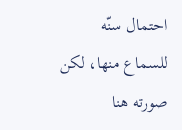احتمال سنّه للسماع منها، لكن صورته هنا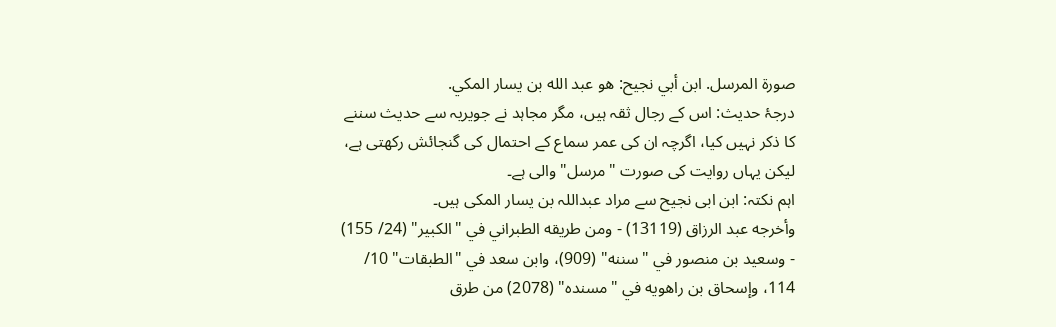صورة المرسل. ابن أبي نجيح: هو عبد الله بن يسار المكي.
درجۂ حدیث: اس کے رجال ثقہ ہیں، مگر مجاہد نے جویریہ سے حدیث سننے کا ذکر نہیں کیا، اگرچہ ان کی عمر سماع کے احتمال کی گنجائش رکھتی ہے، لیکن یہاں روایت کی صورت "مرسل" والی ہے۔
اہم نکتہ: ابن ابی نجیح سے مراد عبداللہ بن یسار المکی ہیں۔
وأخرجه عبد الرزاق (13119) - ومن طريقه الطبراني في "الكبير" (24/ 155) - وسعيد بن منصور في "سننه" (909)، وابن سعد في "الطبقات" 10/ 114، وإسحاق بن راهويه في "مسنده" (2078) من طرق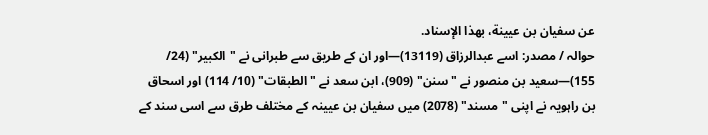عن سفيان بن عيينة، بهذا الإسناد.
حوالہ / مصدر: اسے عبدالرزاق (13119)—اور ان کے طریق سے طبرانی نے "الکبیر" (24/ 155)—سعید بن منصور نے "سنن" (909)، ابن سعد نے "الطبقات" (10/ 114) اور اسحاق بن راہویہ نے اپنی "مسند" (2078) میں سفیان بن عیینہ کے مختلف طرق سے اسی سند کے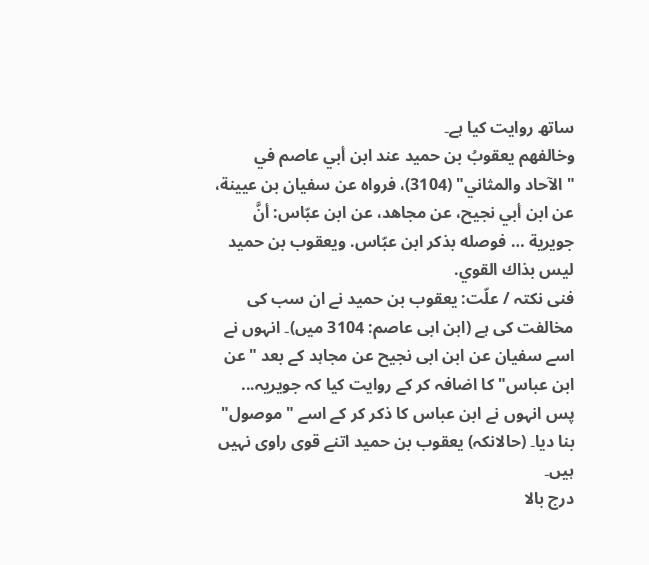ساتھ روایت کیا ہے۔
وخالفهم يعقوبُ بن حميد عند ابن أبي عاصم في "الآحاد والمثاني" (3104)، فرواه عن سفيان بن عيينة، عن ابن أبي نجيح، عن مجاهد، عن ابن عبّاس: أنَّ جويرية … فوصله بذكر ابن عبّاس. ويعقوب بن حميد ليس بذاك القوي.
فنی نکتہ / علّت: یعقوب بن حمید نے ان سب کی مخالفت کی ہے (ابن ابی عاصم: 3104 میں)۔ انہوں نے اسے سفیان عن ابن ابی نجیح عن مجاہد کے بعد "عن ابن عباس" کا اضافہ کر کے روایت کیا کہ جویریہ... پس انہوں نے ابن عباس کا ذکر کر کے اسے "موصول" بنا دیا۔ (حالانکہ) یعقوب بن حمید اتنے قوی راوی نہیں ہیں۔
درج بالا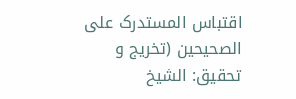اقتباس المستدرک علی الصحیحین (تخریج و تحقیق: الشیخ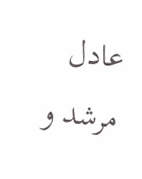عادل مرشد و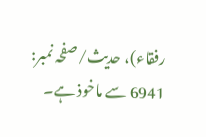رفقاء)، حدیث/صفحہ نمبر: 6941 سے ماخوذ ہے۔